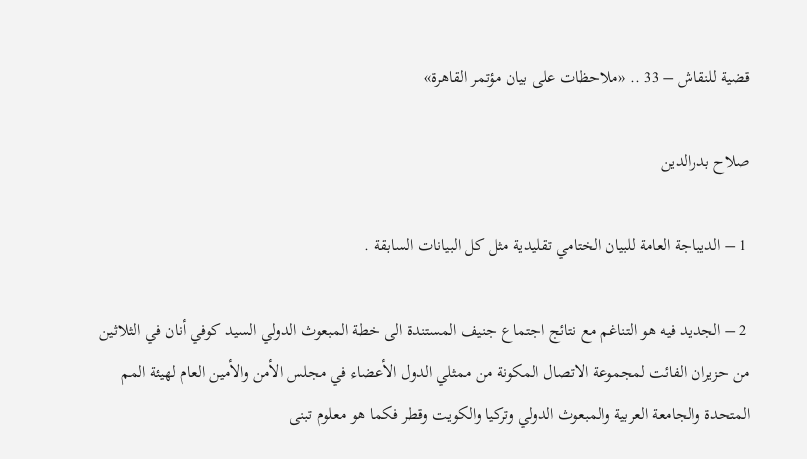قضية للنقاش – 33 .. «ملاحظات على بيان مؤتمر القاهرة»

صلاح بدرالدين

 1 – الديباجة العامة للبيان الختامي تقليدية مثل كل البيانات السابقة .

 2 – الجديد فيه هو التناغم مع نتائج اجتماع جنيف المستندة الى خطة المبعوث الدولي السيد كوفي أنان في الثلاثين من حزيران الفائت لمجموعة الاتصال المكونة من ممثلي الدول الأعضاء في مجلس الأمن والأمين العام لهيئة المم المتحدة والجامعة العربية والمبعوث الدولي وتركيا والكويت وقطر فكما هو معلوم تبنى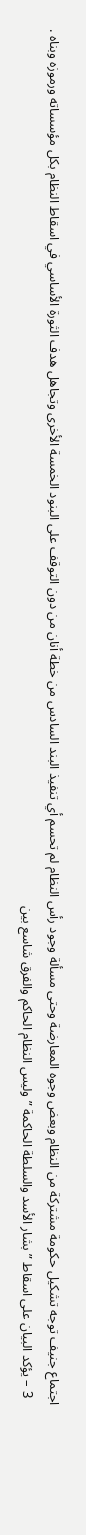اجتماع جنيف توجه تشكيل حكومة مشتركة من النظام وبعض وجوه المعارضة وحتى مسألة وجود رأس النظام لم تحسم أي تنفيذ البند السادس من خطة أنان من دون التوقف على البنود الخمسة الأخرى وتجاهل هدف الثورة الأساسي في اسقاط النظام بكل مؤسساته ورموزه وبناه .
  3 – يؤكد البيان على اسقاط ” بشار الأسد والسلطة الحاكمة ” وليس النظام الحاكم والفرق شاسع بين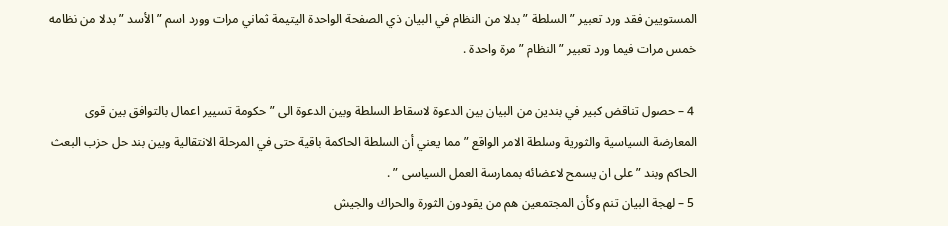المستويين فقد ورد تعبير ” السلطة ” بدلا من النظام في البيان ذي الصفحة الواحدة اليتيمة ثماني مرات وورد اسم ” الأسد ” بدلا من نظامه خمس مرات فيما ورد تعبير ” النظام ” مرة واحدة .

 4 – حصول تناقض كبير في بندين من البيان بين الدعوة لاسقاط السلطة وبين الدعوة الى ” حكومة تسيير اعمال بالتوافق بين قوى المعارضة السياسية والثورية وسلطة الامر الواقع ” مما يعني أن السلطة الحاكمة باقية حتى في المرحلة الانتقالية وبين بند حل حزب البعث الحاكم وبند ” على ان يسمح لاعضائه بممارسة العمل السياسى ” .
 5 – لهجة البيان تنم وكأن المجتمعين هم من يقودون الثورة والحراك والجيش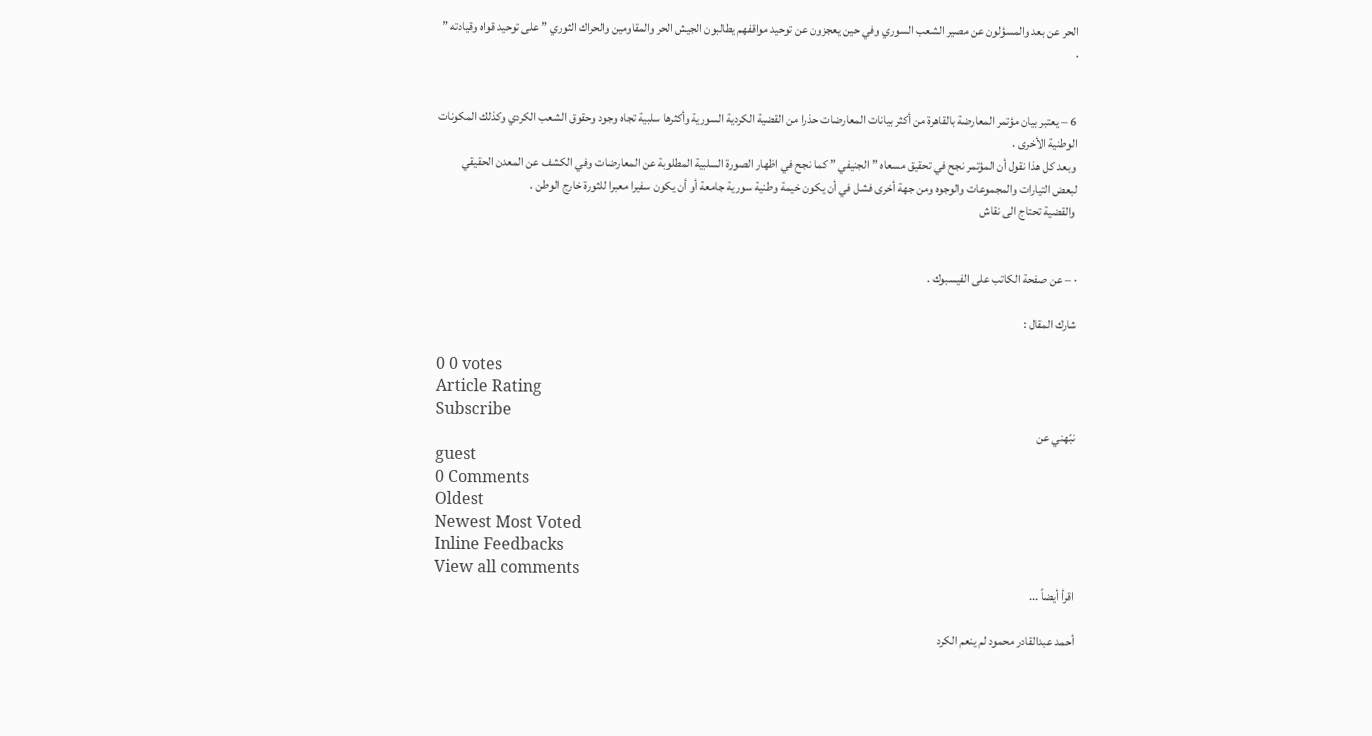الحر عن بعد والمسؤلون عن مصير الشعب السوري وفي حين يعجزون عن توحيد مواقفهم يطالبون الجيش الحر والمقاومين والحراك الثوري ” على توحيد قواه وقيادته ” .


 6 – يعتبر بيان مؤتمر المعارضة بالقاهرة من أكثر بيانات المعارضات حذرا من القضية الكردية السورية وأكثرها سلبية تجاه وجود وحقوق الشعب الكردي وكذلك المكونات الوطنية الأخرى .
 وبعد كل هذا نقول أن المؤتمر نجح في تحقيق مسعاه ” الجنيفي ” كما نجح في اظهار الصورة السلبية المطلوبة عن المعارضات وفي الكشف عن المعدن الحقيقي لبعض التيارات والمجموعات والوجوه ومن جهة أخرى فشل في أن يكون خيمة وطنية سورية جامعة أو أن يكون سفيرا معبرا للثورة خارج الوطن .
 والقضية تحتاج الى نقاش


· – عن صفحة الكاتب على الفيسبوك .

شارك المقال :

0 0 votes
Article Rating
Subscribe
نبّهني عن
guest
0 Comments
Oldest
Newest Most Voted
Inline Feedbacks
View all comments
اقرأ أيضاً ...

أحمد عبدالقادر محمود لم ينعم الكرد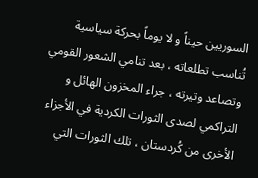السوريين حيناً و لا يوماً بحركة سياسية تُناسب تطلعاته ، بعد تنامي الشعور القومي وتصاعد وتيرته ، جراء المخزون الهائل و التراكمي لصدى الثورات الكردية في الأجزاء الأخرى من كُردستان ، تلك الثورات التي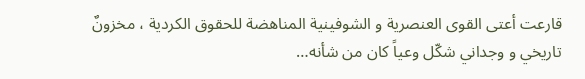قارعت أعتى القوى العنصرية و الشوفينية المناهضة للحقوق الكردية ، مخزونٌ تاريخي و وجداني شكّل وعياً كان من شأنه…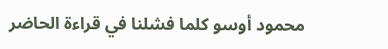محمود أوسو كلما فشلنا في قراءة الحاضر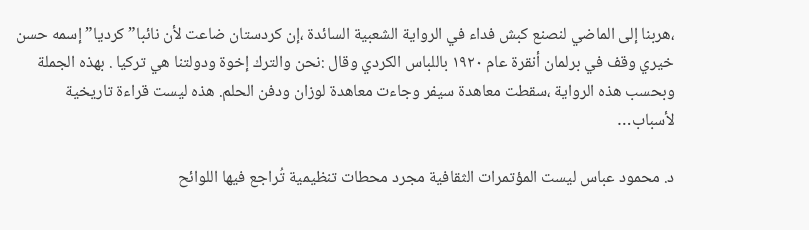،هربنا إلى الماضي لنصنع كبش فداء في الرواية الشعبية السائدة ،إن كردستان ضاعت لأن نائبا” كرديا” إسمه حسن خيري وقف في برلمان أنقرة عام ١٩٢٠ باللباس الكردي وقال :نحن والترك إخوة ودولتنا هي تركيا . بهذه الجملة وبحسب هذه الرواية ،سقطت معاهدة سيفر وجاءت معاهدة لوزان ودفن الحلم. هذه ليست قراءة تاريخية لأسباب…

د. محمود عباس ليست المؤتمرات الثقافية مجرد محطات تنظيمية تُراجع فيها اللوائح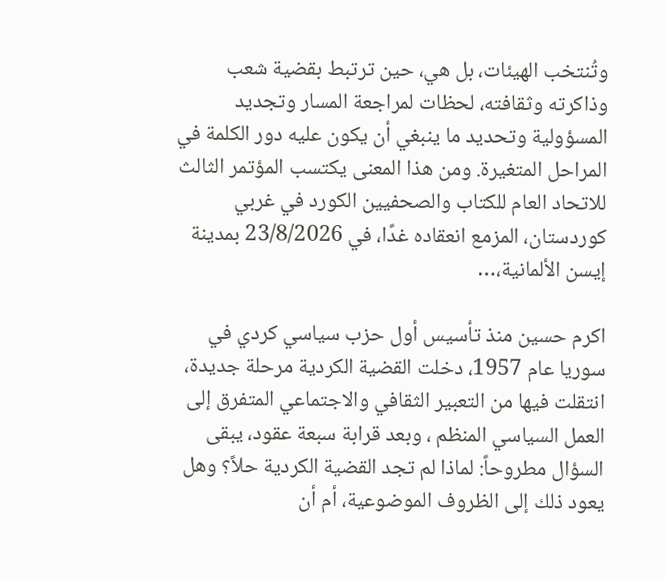وتُنتخب الهيئات، بل هي، حين ترتبط بقضية شعب وذاكرته وثقافته، لحظات لمراجعة المسار وتجديد المسؤولية وتحديد ما ينبغي أن يكون عليه دور الكلمة في المراحل المتغيرة. ومن هذا المعنى يكتسب المؤتمر الثالث للاتحاد العام للكتاب والصحفيين الكورد في غربي كوردستان، المزمع انعقاده غدًا، في 23/8/2026 بمدينة إيسن الألمانية،…

اكرم حسين منذ تأسيس أول حزب سياسي كردي في سوريا عام 1957، دخلت القضية الكردية مرحلة جديدة، انتقلت فيها من التعبير الثقافي والاجتماعي المتفرق إلى العمل السياسي المنظم ، وبعد قرابة سبعة عقود، يبقى السؤال مطروحاً: لماذا لم تجد القضية الكردية حلاً؟ وهل يعود ذلك إلى الظروف الموضوعية، أم أن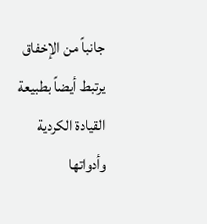جانباً من الإخفاق يرتبط أيضاً بطبيعة القيادة الكردية وأدواتها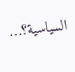السياسية؟…